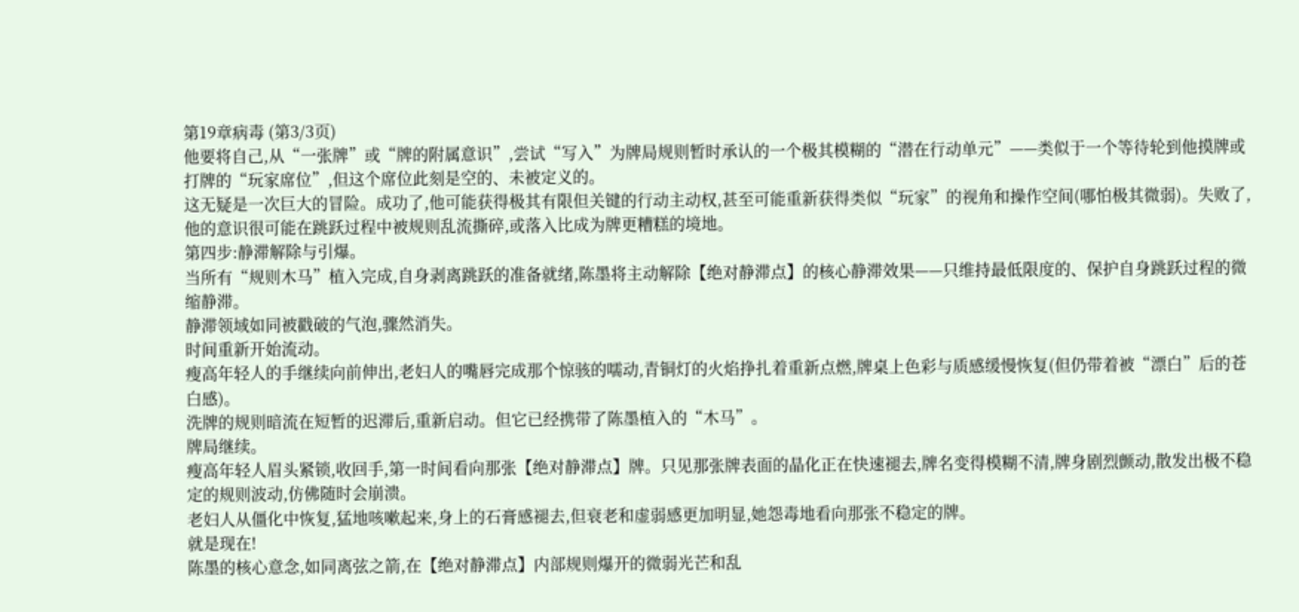第19章病毒 (第3/3页)
他要将自己,从“一张牌”或“牌的附属意识”,尝试“写入”为牌局规则暂时承认的一个极其模糊的“潜在行动单元”——类似于一个等待轮到他摸牌或打牌的“玩家席位”,但这个席位此刻是空的、未被定义的。
这无疑是一次巨大的冒险。成功了,他可能获得极其有限但关键的行动主动权,甚至可能重新获得类似“玩家”的视角和操作空间(哪怕极其微弱)。失败了,他的意识很可能在跳跃过程中被规则乱流撕碎,或落入比成为牌更糟糕的境地。
第四步:静滞解除与引爆。
当所有“规则木马”植入完成,自身剥离跳跃的准备就绪,陈墨将主动解除【绝对静滞点】的核心静滞效果——只维持最低限度的、保护自身跳跃过程的微缩静滞。
静滞领域如同被戳破的气泡,骤然消失。
时间重新开始流动。
瘦高年轻人的手继续向前伸出,老妇人的嘴唇完成那个惊骇的嚅动,青铜灯的火焰挣扎着重新点燃,牌桌上色彩与质感缓慢恢复(但仍带着被“漂白”后的苍白感)。
洗牌的规则暗流在短暂的迟滞后,重新启动。但它已经携带了陈墨植入的“木马”。
牌局继续。
瘦高年轻人眉头紧锁,收回手,第一时间看向那张【绝对静滞点】牌。只见那张牌表面的晶化正在快速褪去,牌名变得模糊不清,牌身剧烈颤动,散发出极不稳定的规则波动,仿佛随时会崩溃。
老妇人从僵化中恢复,猛地咳嗽起来,身上的石膏感褪去,但衰老和虚弱感更加明显,她怨毒地看向那张不稳定的牌。
就是现在!
陈墨的核心意念,如同离弦之箭,在【绝对静滞点】内部规则爆开的微弱光芒和乱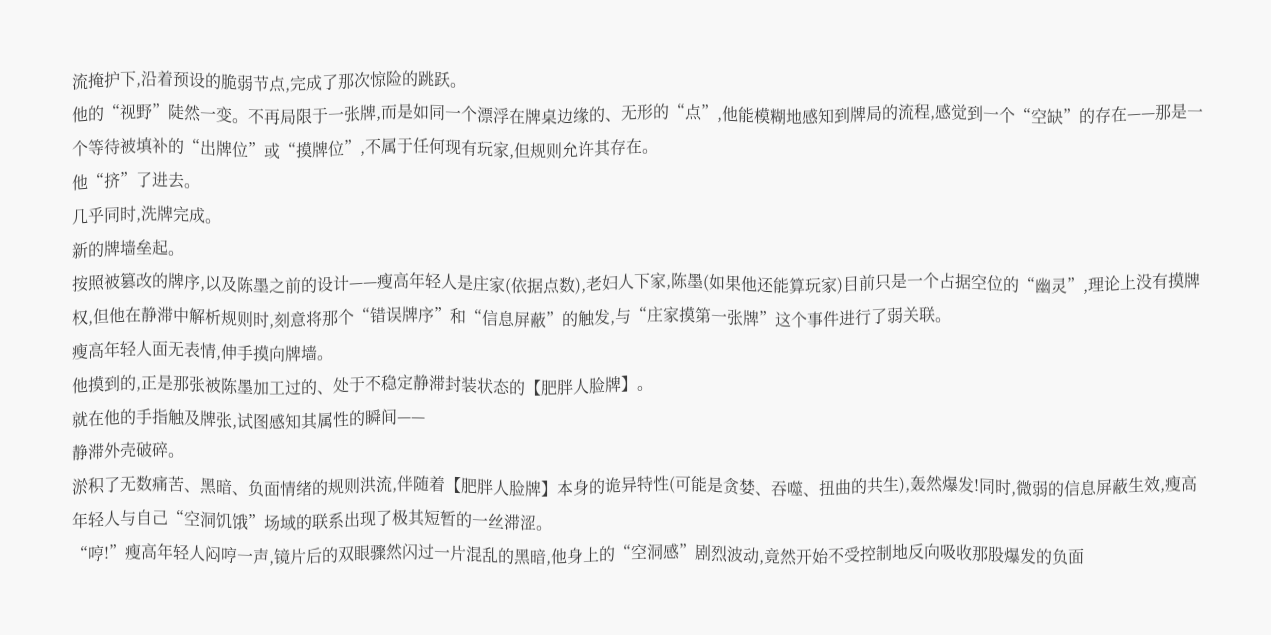流掩护下,沿着预设的脆弱节点,完成了那次惊险的跳跃。
他的“视野”陡然一变。不再局限于一张牌,而是如同一个漂浮在牌桌边缘的、无形的“点”,他能模糊地感知到牌局的流程,感觉到一个“空缺”的存在——那是一个等待被填补的“出牌位”或“摸牌位”,不属于任何现有玩家,但规则允许其存在。
他“挤”了进去。
几乎同时,洗牌完成。
新的牌墙垒起。
按照被篡改的牌序,以及陈墨之前的设计——瘦高年轻人是庄家(依据点数),老妇人下家,陈墨(如果他还能算玩家)目前只是一个占据空位的“幽灵”,理论上没有摸牌权,但他在静滞中解析规则时,刻意将那个“错误牌序”和“信息屏蔽”的触发,与“庄家摸第一张牌”这个事件进行了弱关联。
瘦高年轻人面无表情,伸手摸向牌墙。
他摸到的,正是那张被陈墨加工过的、处于不稳定静滞封装状态的【肥胖人脸牌】。
就在他的手指触及牌张,试图感知其属性的瞬间——
静滞外壳破碎。
淤积了无数痛苦、黑暗、负面情绪的规则洪流,伴随着【肥胖人脸牌】本身的诡异特性(可能是贪婪、吞噬、扭曲的共生),轰然爆发!同时,微弱的信息屏蔽生效,瘦高年轻人与自己“空洞饥饿”场域的联系出现了极其短暂的一丝滞涩。
“哼!”瘦高年轻人闷哼一声,镜片后的双眼骤然闪过一片混乱的黑暗,他身上的“空洞感”剧烈波动,竟然开始不受控制地反向吸收那股爆发的负面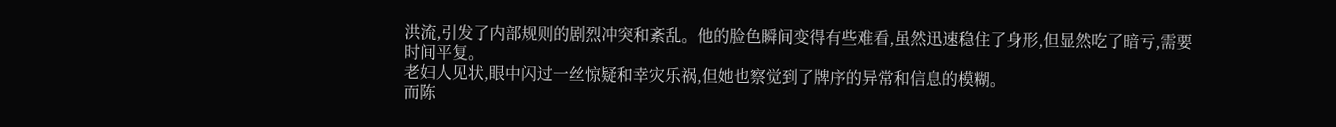洪流,引发了内部规则的剧烈冲突和紊乱。他的脸色瞬间变得有些难看,虽然迅速稳住了身形,但显然吃了暗亏,需要时间平复。
老妇人见状,眼中闪过一丝惊疑和幸灾乐祸,但她也察觉到了牌序的异常和信息的模糊。
而陈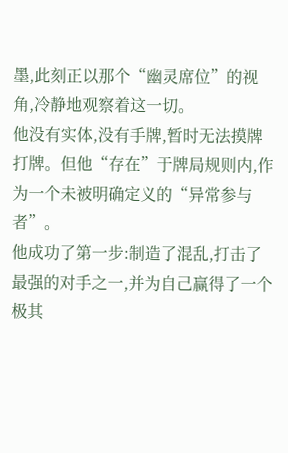墨,此刻正以那个“幽灵席位”的视角,冷静地观察着这一切。
他没有实体,没有手牌,暂时无法摸牌打牌。但他“存在”于牌局规则内,作为一个未被明确定义的“异常参与者”。
他成功了第一步:制造了混乱,打击了最强的对手之一,并为自己赢得了一个极其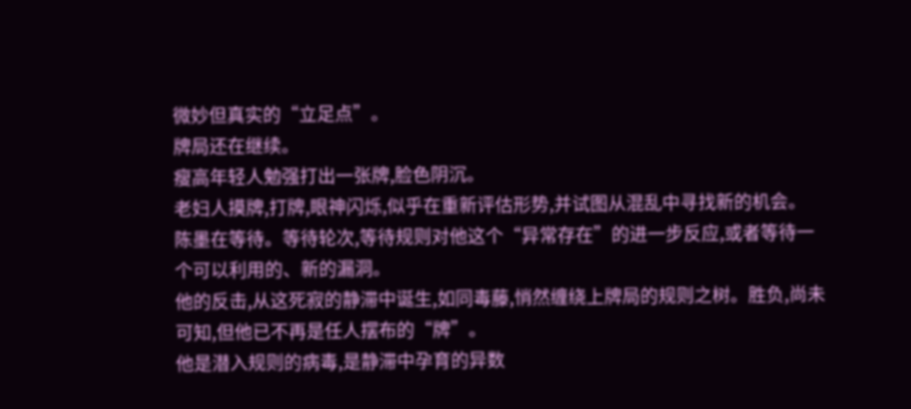微妙但真实的“立足点”。
牌局还在继续。
瘦高年轻人勉强打出一张牌,脸色阴沉。
老妇人摸牌,打牌,眼神闪烁,似乎在重新评估形势,并试图从混乱中寻找新的机会。
陈墨在等待。等待轮次,等待规则对他这个“异常存在”的进一步反应,或者等待一个可以利用的、新的漏洞。
他的反击,从这死寂的静滞中诞生,如同毒藤,悄然缠绕上牌局的规则之树。胜负,尚未可知,但他已不再是任人摆布的“牌”。
他是潜入规则的病毒,是静滞中孕育的异数